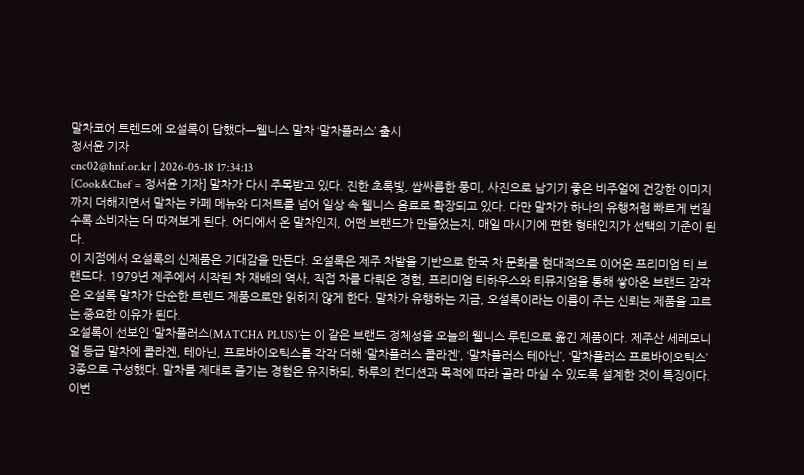말차코어 트렌드에 오설록이 답했다ㅡ웰니스 말차 ‘말차플러스’ 출시
정서윤 기자
cnc02@hnf.or.kr | 2026-05-18 17:34:13
[Cook&Chef = 정서윤 기자] 말차가 다시 주목받고 있다. 진한 초록빛, 쌉싸름한 풍미, 사진으로 남기기 좋은 비주얼에 건강한 이미지까지 더해지면서 말차는 카페 메뉴와 디저트를 넘어 일상 속 웰니스 음료로 확장되고 있다. 다만 말차가 하나의 유행처럼 빠르게 번질수록 소비자는 더 따져보게 된다. 어디에서 온 말차인지, 어떤 브랜드가 만들었는지, 매일 마시기에 편한 형태인지가 선택의 기준이 된다.
이 지점에서 오설록의 신제품은 기대감을 만든다. 오설록은 제주 차밭을 기반으로 한국 차 문화를 현대적으로 이어온 프리미엄 티 브랜드다. 1979년 제주에서 시작된 차 재배의 역사, 직접 차를 다뤄온 경험, 프리미엄 티하우스와 티뮤지엄을 통해 쌓아온 브랜드 감각은 오설록 말차가 단순한 트렌드 제품으로만 읽히지 않게 한다. 말차가 유행하는 지금, 오설록이라는 이름이 주는 신뢰는 제품을 고르는 중요한 이유가 된다.
오설록이 선보인 ‘말차플러스(MATCHA PLUS)’는 이 같은 브랜드 정체성을 오늘의 웰니스 루틴으로 옮긴 제품이다. 제주산 세레모니얼 등급 말차에 콜라겐, 테아닌, 프로바이오틱스를 각각 더해 ‘말차플러스 콜라겐’, ‘말차플러스 테아닌’, ‘말차플러스 프로바이오틱스’ 3종으로 구성했다. 말차를 제대로 즐기는 경험은 유지하되, 하루의 컨디션과 목적에 따라 골라 마실 수 있도록 설계한 것이 특징이다.
이번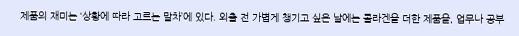제품의 재미는 ‘상황에 따라 고르는 말차’에 있다. 외출 전 가볍게 챙기고 싶은 날에는 콜라겐을 더한 제품을, 업무나 공부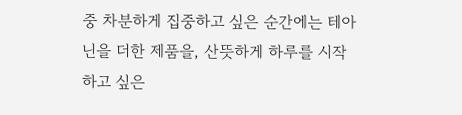중 차분하게 집중하고 싶은 순간에는 테아닌을 더한 제품을, 산뜻하게 하루를 시작하고 싶은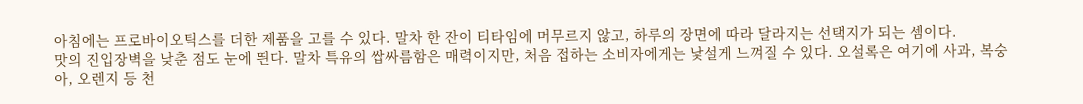아침에는 프로바이오틱스를 더한 제품을 고를 수 있다. 말차 한 잔이 티타임에 머무르지 않고, 하루의 장면에 따라 달라지는 선택지가 되는 셈이다.
맛의 진입장벽을 낮춘 점도 눈에 띈다. 말차 특유의 쌉싸름함은 매력이지만, 처음 접하는 소비자에게는 낯설게 느껴질 수 있다. 오설록은 여기에 사과, 복숭아, 오렌지 등 천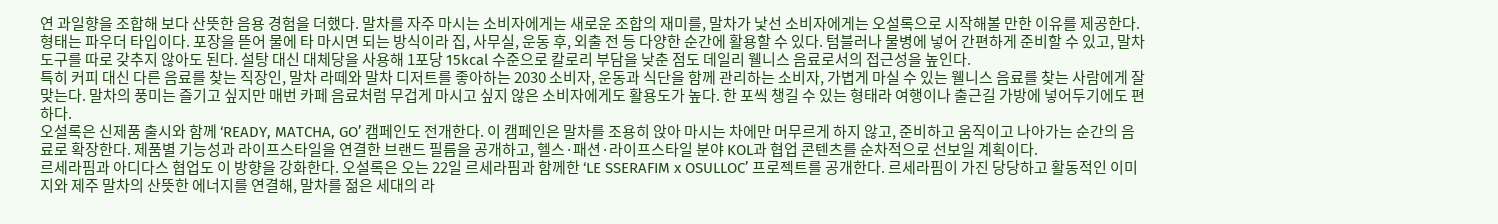연 과일향을 조합해 보다 산뜻한 음용 경험을 더했다. 말차를 자주 마시는 소비자에게는 새로운 조합의 재미를, 말차가 낯선 소비자에게는 오설록으로 시작해볼 만한 이유를 제공한다.
형태는 파우더 타입이다. 포장을 뜯어 물에 타 마시면 되는 방식이라 집, 사무실, 운동 후, 외출 전 등 다양한 순간에 활용할 수 있다. 텀블러나 물병에 넣어 간편하게 준비할 수 있고, 말차 도구를 따로 갖추지 않아도 된다. 설탕 대신 대체당을 사용해 1포당 15kcal 수준으로 칼로리 부담을 낮춘 점도 데일리 웰니스 음료로서의 접근성을 높인다.
특히 커피 대신 다른 음료를 찾는 직장인, 말차 라떼와 말차 디저트를 좋아하는 2030 소비자, 운동과 식단을 함께 관리하는 소비자, 가볍게 마실 수 있는 웰니스 음료를 찾는 사람에게 잘 맞는다. 말차의 풍미는 즐기고 싶지만 매번 카페 음료처럼 무겁게 마시고 싶지 않은 소비자에게도 활용도가 높다. 한 포씩 챙길 수 있는 형태라 여행이나 출근길 가방에 넣어두기에도 편하다.
오설록은 신제품 출시와 함께 ‘READY, MATCHA, GO’ 캠페인도 전개한다. 이 캠페인은 말차를 조용히 앉아 마시는 차에만 머무르게 하지 않고, 준비하고 움직이고 나아가는 순간의 음료로 확장한다. 제품별 기능성과 라이프스타일을 연결한 브랜드 필름을 공개하고, 헬스·패션·라이프스타일 분야 KOL과 협업 콘텐츠를 순차적으로 선보일 계획이다.
르세라핌과 아디다스 협업도 이 방향을 강화한다. 오설록은 오는 22일 르세라핌과 함께한 ‘LE SSERAFIM x OSULLOC’ 프로젝트를 공개한다. 르세라핌이 가진 당당하고 활동적인 이미지와 제주 말차의 산뜻한 에너지를 연결해, 말차를 젊은 세대의 라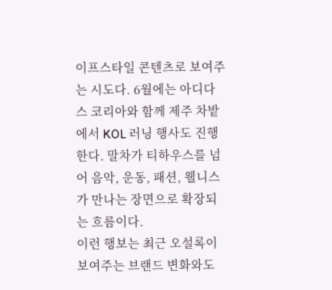이프스타일 콘텐츠로 보여주는 시도다. 6월에는 아디다스 코리아와 함께 제주 차밭에서 KOL 러닝 행사도 진행한다. 말차가 티하우스를 넘어 음악, 운동, 패션, 웰니스가 만나는 장면으로 확장되는 흐름이다.
이런 행보는 최근 오설록이 보여주는 브랜드 변화와도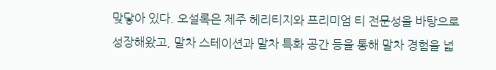맞닿아 있다. 오설록은 제주 헤리티지와 프리미엄 티 전문성을 바탕으로 성장해왔고, 말차 스테이션과 말차 특화 공간 등을 통해 말차 경험을 넓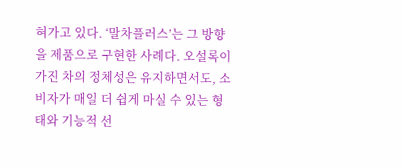혀가고 있다. ‘말차플러스’는 그 방향을 제품으로 구현한 사례다. 오설록이 가진 차의 정체성은 유지하면서도, 소비자가 매일 더 쉽게 마실 수 있는 형태와 기능적 선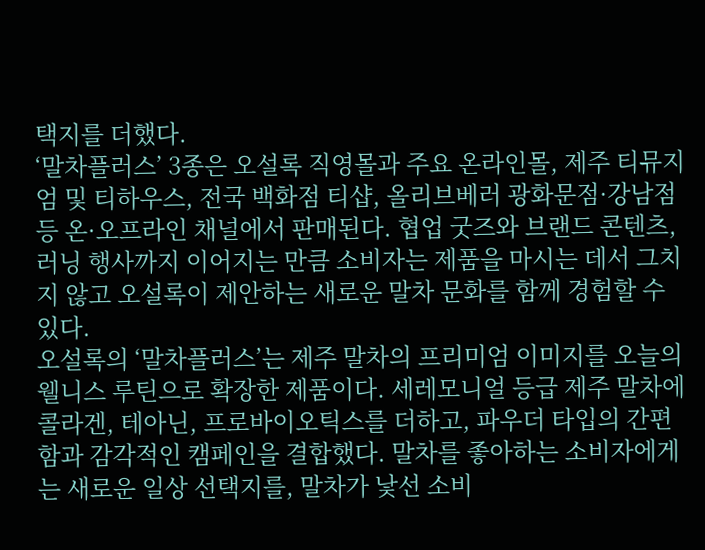택지를 더했다.
‘말차플러스’ 3종은 오설록 직영몰과 주요 온라인몰, 제주 티뮤지엄 및 티하우스, 전국 백화점 티샵, 올리브베러 광화문점·강남점 등 온·오프라인 채널에서 판매된다. 협업 굿즈와 브랜드 콘텐츠, 러닝 행사까지 이어지는 만큼 소비자는 제품을 마시는 데서 그치지 않고 오설록이 제안하는 새로운 말차 문화를 함께 경험할 수 있다.
오설록의 ‘말차플러스’는 제주 말차의 프리미엄 이미지를 오늘의 웰니스 루틴으로 확장한 제품이다. 세레모니얼 등급 제주 말차에 콜라겐, 테아닌, 프로바이오틱스를 더하고, 파우더 타입의 간편함과 감각적인 캠페인을 결합했다. 말차를 좋아하는 소비자에게는 새로운 일상 선택지를, 말차가 낯선 소비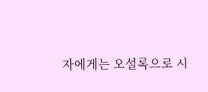자에게는 오설록으로 시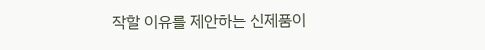작할 이유를 제안하는 신제품이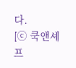다.
[ⓒ 쿡앤셰프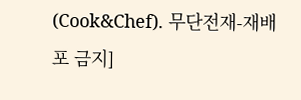(Cook&Chef). 무단전재-재배포 금지]